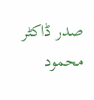صدر ڈاکٹر محمود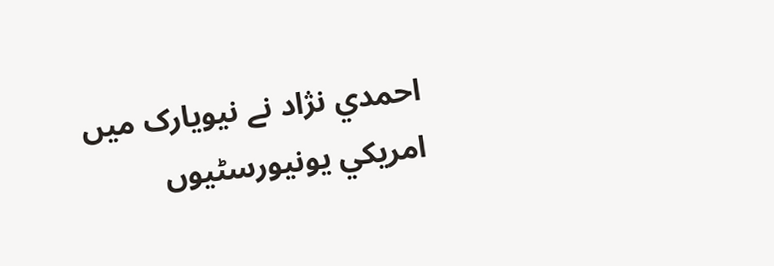احمدي نژاد نے نيويارک ميں امريکي يونيورسٹيوں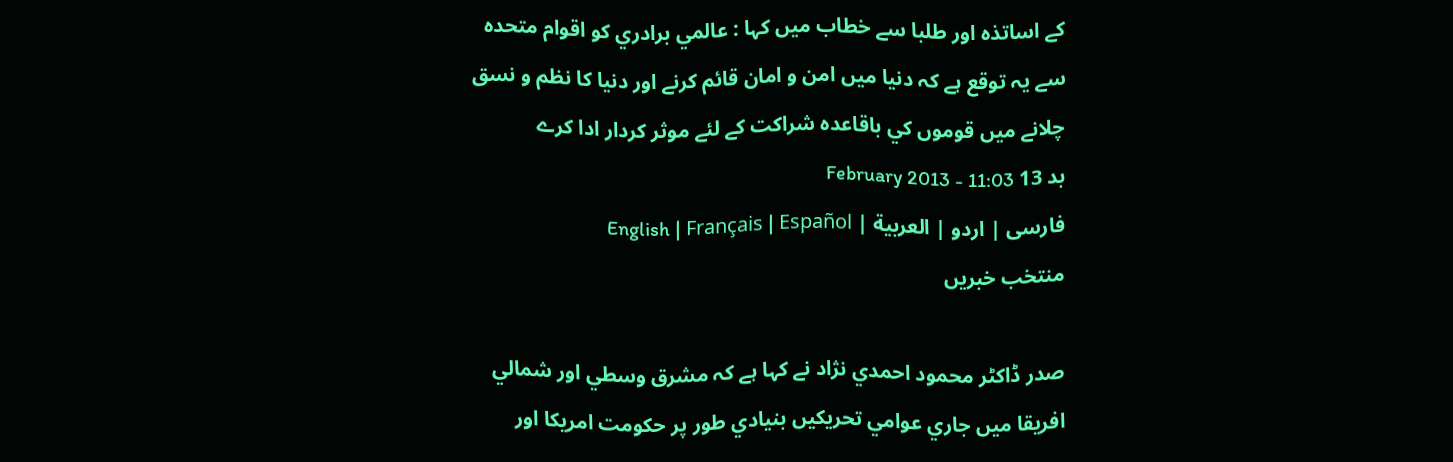کے اساتذہ اور طلبا سے خطاب ميں کہا : عالمي برادري کو اقوام متحدہ سے يہ توقع ہے کہ دنيا ميں امن و امان قائم کرنے اور دنيا کا نظم و نسق چلانے ميں قوموں کي باقاعدہ شراکت کے لئے موثر کردار ادا کرے
بد 13 February 2013 - 11:03
فارسی | اردو | العربية | English | Français | Español
منتخب خبریں

صدر ڈاکٹر محمود احمدي نژاد نے کہا ہے کہ مشرق وسطي اور شمالي افريقا ميں جاري عوامي تحريکيں بنيادي طور پر حکومت امريکا اور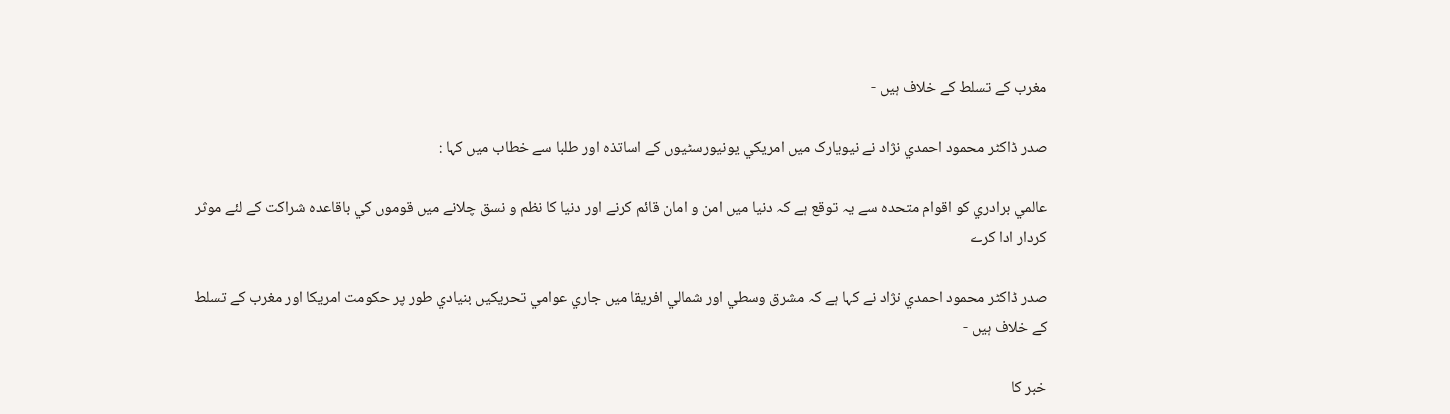مغرب کے تسلط کے خلاف ہيں -

صدر ڈاکٹر محمود احمدي نژاد نے نيويارک ميں امريکي يونيورسٹيوں کے اساتذہ اور طلبا سے خطاب ميں کہا :

عالمي برادري کو اقوام متحدہ سے يہ توقع ہے کہ دنيا ميں امن و امان قائم کرنے اور دنيا کا نظم و نسق چلانے ميں قوموں کي باقاعدہ شراکت کے لئے موثر کردار ادا کرے

صدر ڈاکٹر محمود احمدي نژاد نے کہا ہے کہ مشرق وسطي اور شمالي افريقا ميں جاري عوامي تحريکيں بنيادي طور پر حکومت امريکا اور مغرب کے تسلط کے خلاف ہيں -

خبر کا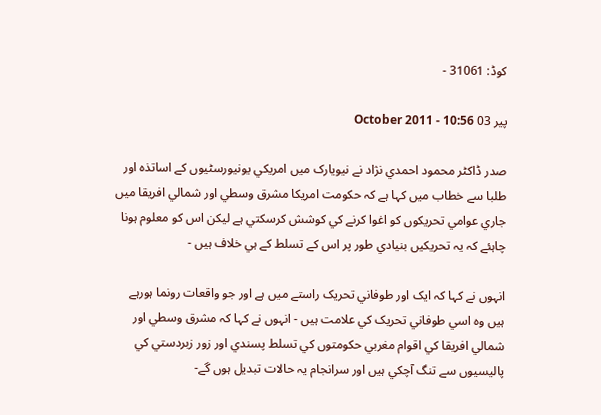کوڈ: 31061 -

پیر 03 October 2011 - 10:56

صدر ڈاکٹر محمود احمدي نژاد نے نيويارک ميں امريکي يونيورسٹيوں کے اساتذہ اور طلبا سے خطاب ميں کہا ہے کہ حکومت امريکا مشرق وسطي اور شمالي افريقا ميں جاري عوامي تحريکوں کو اغوا کرنے کي کوشش کرسکتي ہے ليکن اس کو معلوم ہونا چاہئے کہ يہ تحريکيں بنيادي طور پر اس کے تسلط کے ہي خلاف ہيں -

انہوں نے کہا کہ ايک اور طوفاني تحريک راستے ميں ہے اور جو واقعات رونما ہورہے ہيں وہ اسي طوفاني تحريک کي علامت ہيں - انہوں نے کہا کہ مشرق وسطي اور شمالي افريقا کي اقوام مغربي حکومتوں کي تسلط پسندي اور زور زبردستي کي پاليسيوں سے تنگ آچکي ہيں اور سرانجام يہ حالات تبديل ہوں گے-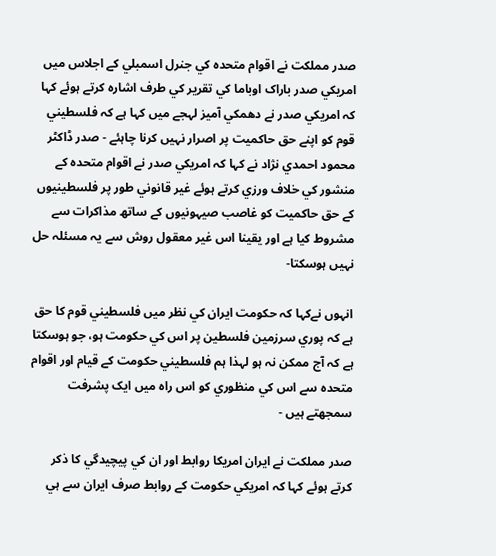صدر مملکت نے اقوام متحدہ کي جنرل اسمبلي کے اجلاس ميں امريکي صدر باراک اوباما کي تقرير کي طرف اشارہ کرتے ہوئے کہا کہ امريکي صدر نے دھمکي آميز لہجے ميں کہا ہے کہ فلسطيني قوم کو اپنے حق حاکميت پر اصرار نہيں کرنا چاہئے - صدر ڈاکٹر محمود احمدي نژاد نے کہا کہ امريکي صدر نے اقوام متحدہ کے منشور کي خلاف ورزي کرتے ہوئے غير قانوني طور پر فلسطينيوں کے حق حاکميت کو غاصب صيہونيوں کے ساتھ مذاکرات سے مشروط کيا ہے اور يقينا اس غير معقول روش سے يہ مسئلہ حل نہيں ہوسکتا-

انہوں نےکہا کہ حکومت ايران کي نظر ميں فلسطيني قوم کا حق ہے کہ پوري سرزمين فلسطين پر اس کي حکومت ہو، جو ہوسکتا ہے کہ آج ممکن نہ ہو لہذا ہم فلسطيني حکومت کے قيام اور اقوام متحدہ سے اس کي منظوري کو اس راہ ميں ايک پشرفت سمجھتے ہيں -

صدر مملکت نے ايران امريکا روابط اور ان کي پيچيدگي کا ذکر کرتے ہوئے کہا کہ امريکي حکومت کے روابط صرف ايران سے ہي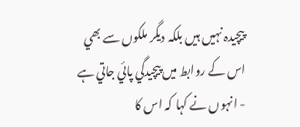پيچيدہ نہيں ہيں بلکہ ديگر ملکوں سے بھي اس کے روابط ميں پيچيدگي پائي جاتي ہے - انہوں نے کہا کہ اس کا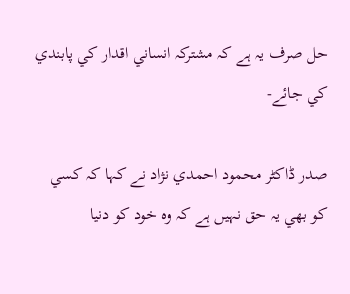حل صرف يہ ہے کہ مشترکہ انساني اقدار کي پابندي کي جائے-

صدر ڈاکٹر محمود احمدي نژاد نے کہا کہ کسي کو بھي يہ حق نہيں ہے کہ وہ خود کو دنيا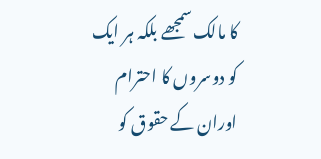کا مالک سمجھے بلکہ ہر ايک کو دوسروں کا احترام اوران کے حقوق کو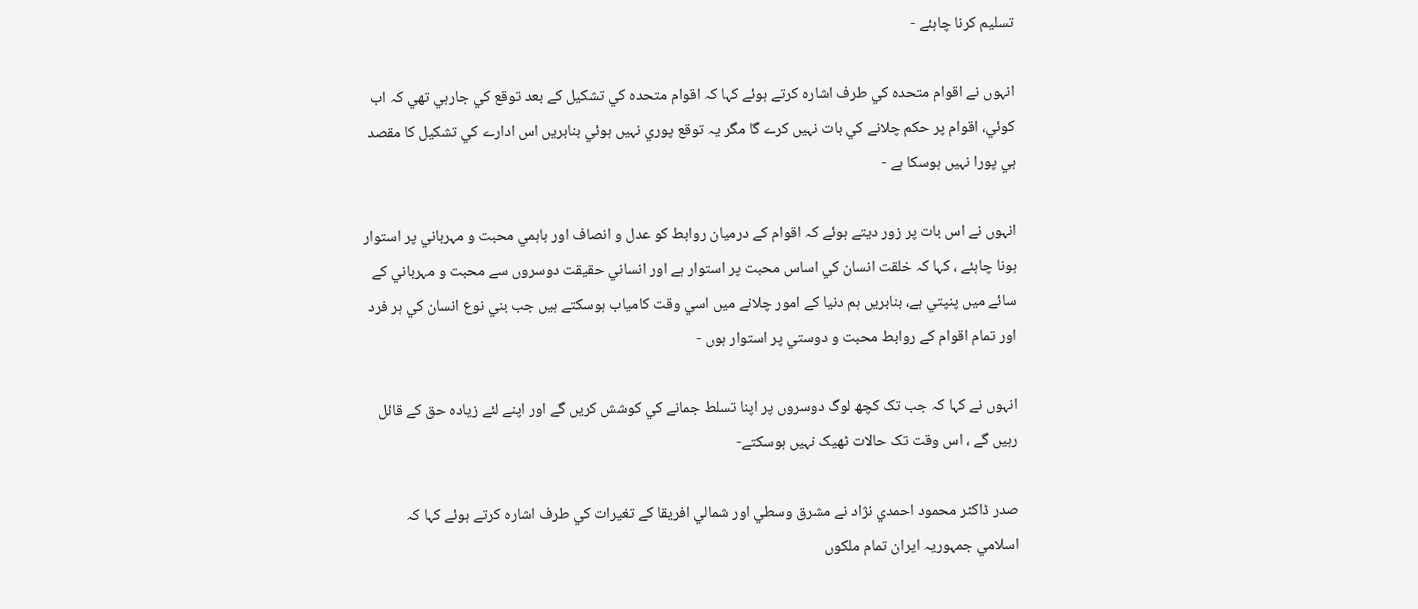تسليم کرنا چاہئے -

انہوں نے اقوام متحدہ کي طرف اشارہ کرتے ہوئے کہا کہ اقوام متحدہ کي تشکيل کے بعد توقع کي جارہي تھي کہ اب کوئي، اقوام پر حکم چلانے کي بات نہيں کرے گا مگر يہ توقع پوري نہيں ہوئي بنابريں اس ادارے کي تشکيل کا مقصد ہي پورا نہيں ہوسکا ہے -

انہوں نے اس بات پر زور ديتے ہوئے کہ اقوام کے درميان روابط کو عدل و انصاف اور باہمي محبت و مہرباني پر استوار ہونا چاہئے ، کہا کہ خلقت انسان کي اساس محبت پر استوار ہے اور انساني حقيقت دوسروں سے محبت و مہرباني کے سائے ميں پنپتي ہے، بنابريں ہم دنيا کے امور چلانے ميں اسي وقت کامياب ہوسکتے ہيں جب بني نوع انسان کي ہر فرد اور تمام اقوام کے روابط محبت و دوستي پر استوار ہوں -

انہوں نے کہا کہ جب تک کچھ لوگ دوسروں پر اپنا تسلط جمانے کي کوشش کريں گے اور اپنے لئے زيادہ حق کے قائل رہيں گے ، اس وقت تک حالات ٹھيک نہيں ہوسکتے-

صدر ڈاکٹر محمود احمدي نژاد نے مشرق وسطي اور شمالي افريقا کے تغيرات کي طرف اشارہ کرتے ہوئے کہا کہ اسلامي جمہوريہ ايران تمام ملکوں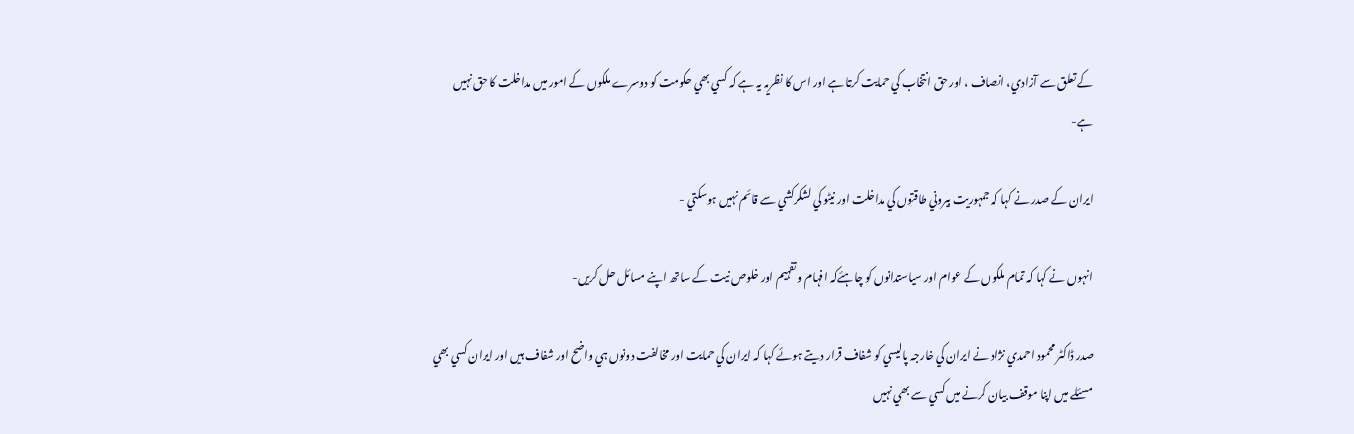کے تعلق سے آزادي، انصاف ، اور حق انتخاب کي حمايت کرتا ہے اور اس کا نظريہ يہ ہے کہ کسي بھي حکومت کو دوسرے ملکوں کے امور ميں مداخلت کا حق نہيں ہے-

ايران کے صدر نے کہا کہ جمہوريت بيروني طاقتوں کي مداخلت اور نيٹو کي لشکرکشي سے قائم نہيں ہوسکتي -

انہوں نے کہا کہ تمام ملکوں کے عوام اور سياستدانوں کو چاہئےکہ افہام و تفہيم اور خلوص نيت کے ساتھ اپنے مسائل حل کريں-

صدر ڈاکٹر محمود احمدي نژاد نے ايران کي خارجہ پاليسي کو شفاف قرار ديتے ہوئے کہا کہ ايران کي حمايت اور مخالفت دونوں ہي واضح اور شفاف ہيں اور ايران کسي بھي مسئلے ميں اپنا موقف بيان کرنے ميں کسي سے بھي نہيں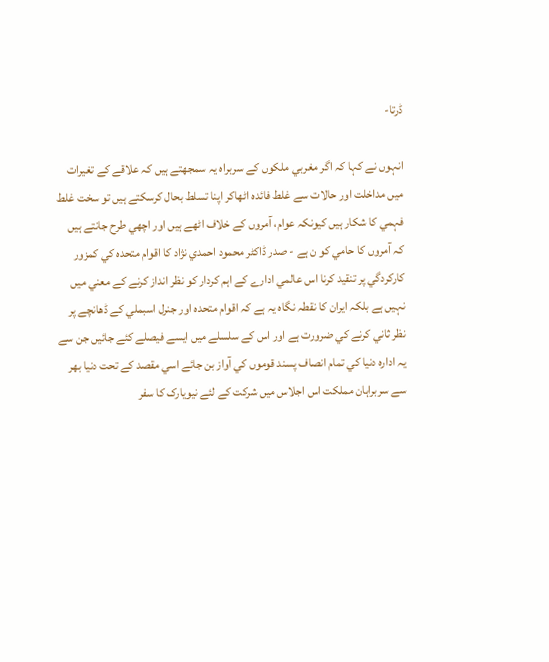ڈرتا-

انہوں نے کہا کہ اگر مغربي ملکوں کے سربراہ يہ سمجھتے ہيں کہ علاقے کے تغيرات ميں مداخلت اور حالات سے غلط فائدہ اٹھاکر اپنا تسلط بحال کرسکتے ہيں تو سخت غلط فہمي کا شکار ہيں کيونکہ عوام، آمروں کے خلاف اٹھے ہيں اور اچھي طرح جانتے ہيں کہ آمروں کا حامي کو ن ہے - صدر ڈاکٹر محمود احمدي نژاد کا اقوام متحدہ کي کمزور کارکردگي پر تنقيد کرنا اس عالمي ادارے کے اہم کردار کو نظر انداز کرنے کے معني ميں نہيں ہے بلکہ ايران کا نقطہ نگاہ يہ ہے کہ اقوام متحدہ اور جنرل اسبملي کے ڈھانچے پر نظر ثاني کرنے کي ضرورت ہے اور اس کے سلسلے ميں ايسے فيصلے کئے جائيں جن سے يہ ادارہ دنيا کي تمام انصاف پسند قوموں کي آواز بن جائے اسي مقصد کے تحت دنيا بھر سے سربراہان مملکت اس اجلاس ميں شرکت کے لئے نيويارک کا سفر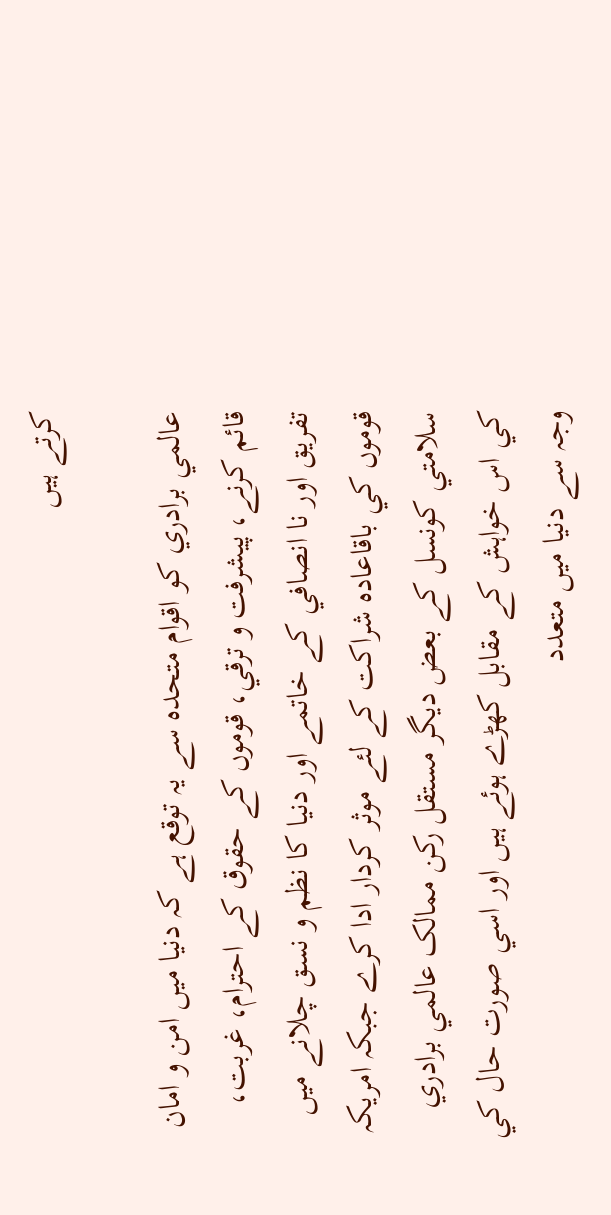کرتے ہيں

عالمي برادري کو اقوام متحدہ سے يہ توقع ہے کہ دنيا ميں امن و امان قائم کرنے، پيشرفت و ترقي، قوموں کے حقوق کے احترام، غربت، تفريق اور نا انصافي کے خاتمے اور دنيا کا نظم و نسق چلانے ميں قوموں کي باقاعادہ شراکت کے لئے موثر کردار ادا کرے جبکہ امريکہ سلامتي کونسل کے بعض ديگر مستقل رکن ممالک عالمي برادري کي اس خواہش کے مقابل کھڑے ہوئے ہيں اور اسي صورت حال کي وجہ سے دنيا ميں متعدد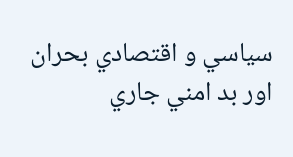سياسي و اقتصادي بحران اور بد امني جاري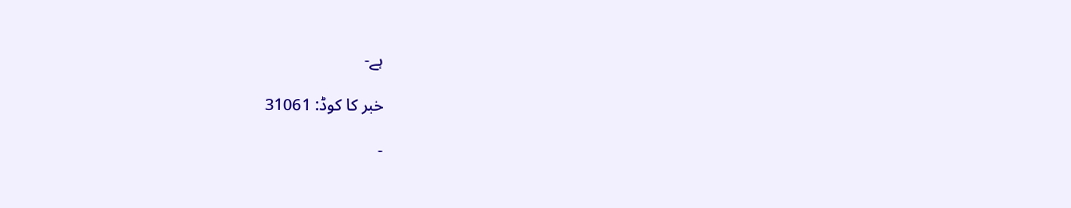ہے-

خبر کا کوڈ: 31061

-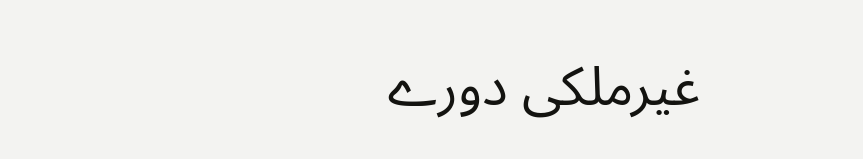غیرملکی دورے